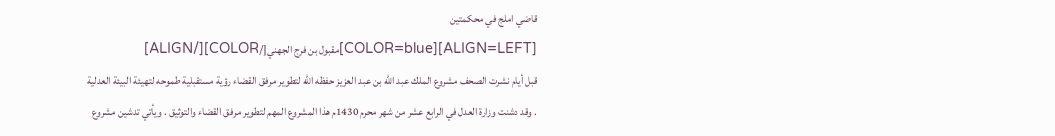قاضي املج في محكمتين
[ALIGN=LEFT][COLOR=blue]مقبول بن فرج الجهني[/COLOR][/ALIGN]
قبل أيام نشرت الصحف مشروع الملك عبد الله بن عبد العزيز حفظه الله لتطوير مرفق القضاء رؤية مستقبلية طموحه لتهيئة البيئة العدلية . وقد دشنت وزارة العدل في الرابع عشر من شهر محرم 1430م هذا المشروع المهم لتطوير مرفق القضاء والتوثيق . ويأتي تدشين مشروع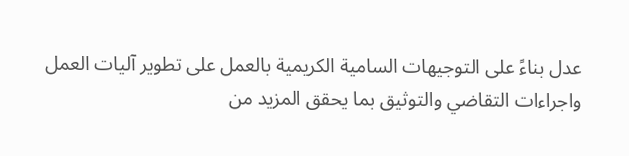عدل بناءً على التوجيهات السامية الكريمية بالعمل على تطوير آليات العمل واجراءات التقاضي والتوثيق بما يحقق المزيد من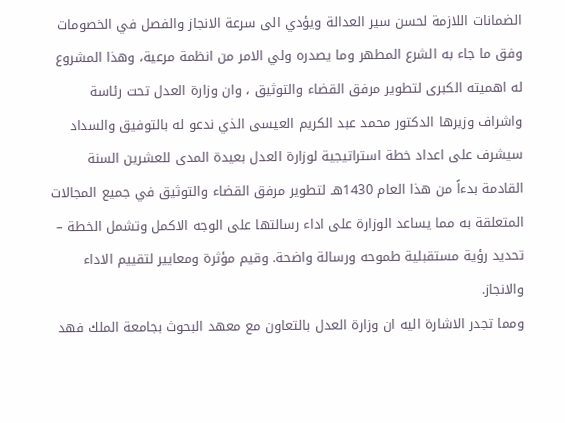الضمانات اللازمة لحسن سير العدالة ويؤدي الى سرعة الانجاز والفصل في الخصومات وفق ما جاء به الشرع المطهر وما يصدره ولي الامر من انظمة مرعية، وهذا المشروع له اهميته الكبرى لتطوير مرفق القضاء والتوثيق ، وان وزارة العدل تحت رئاسة واشراف وزيرها الدكتور محمد عبد الكريم العيسى الذي ندعو له بالتوفيق والسداد سيشرف على اعداد خطة استراتيجية لوزارة العدل بعيدة المدى للعشرين السنة القادمة بدءاً من هذا العام 1430هـ لتطوير مرفق القضاء والتوثيق في جميع المجالات المتعلقة به مما يساعد الوزارة على اداء رسالتها على الوجه الاكمل وتشمل الخطة – تحديد رؤية مستقبلية طموحه ورسالة واضحة. وقيم مؤثرة ومعايير لتقييم الاداء والانجاز.
ومما تجدر الاشارة اليه ان وزارة العدل بالتعاون مع معهد البحوث بجامعة الملك فهد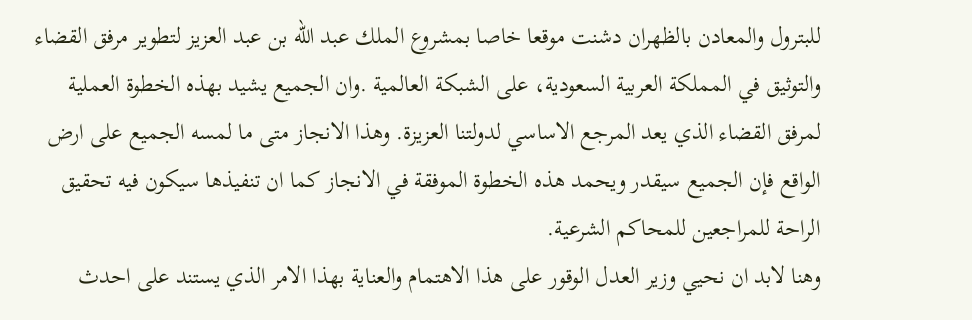للبترول والمعادن بالظهران دشنت موقعا خاصا بمشروع الملك عبد الله بن عبد العزيز لتطوير مرفق القضاء والتوثيق في المملكة العربية السعودية، على الشبكة العالمية .وان الجميع يشيد بهذه الخطوة العملية لمرفق القضاء الذي يعد المرجع الاساسي لدولتنا العزيزة. وهذا الانجاز متى ما لمسه الجميع على ارض الواقع فإن الجميع سيقدر ويحمد هذه الخطوة الموفقة في الانجاز كما ان تنفيذها سيكون فيه تحقيق الراحة للمراجعين للمحاكم الشرعية.
وهنا لابد ان نحيي وزير العدل الوقور على هذا الاهتمام والعناية بهذا الامر الذي يستند على احدث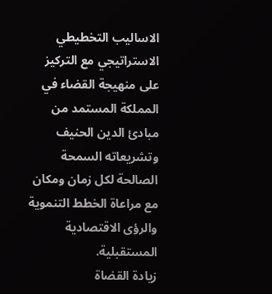الاساليب التخطيطي الاستراتيجي مع التركيز على منهيجة القضاء في المملكة المستمد من مبادئ الدين الحنيف وتشريعاته السمحة الصالحة لكل زمان ومكان مع مراعاة الخطط التنموية والرؤى الاقتصادية المستقبلية.
زيادة القضاة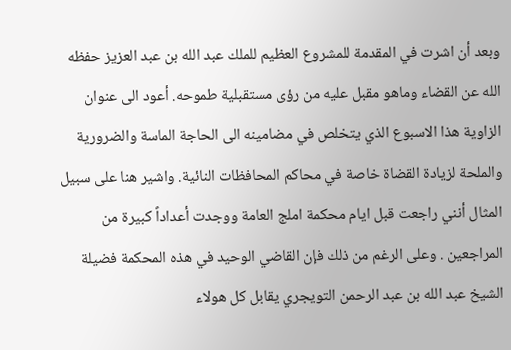وبعد أن اشرت في المقدمة للمشروع العظيم للملك عبد الله بن عبد العزيز حفظه الله عن القضاء وماهو مقبل عليه من رؤى مستقبلية طموحه. أعود الى عنوان الزاوية هذا الاسبوع الذي يتخلص في مضامينه الى الحاجة الماسة والضرورية والملحة لزيادة القضاة خاصة في محاكم المحافظات النائية. واشير هنا على سبيل المثال أنني راجعت قبل ايام محكمة املج العامة ووجدت أعداداً كبيرة من المراجعين . وعلى الرغم من ذلك فإن القاضي الوحيد في هذه المحكمة فضيلة الشيخ عبد الله بن عبد الرحمن التويجري يقابل كل هولاء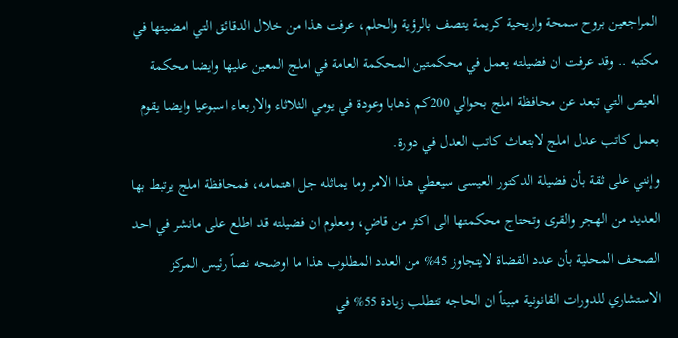المراجعين بروح سمحة واريحية كريمة يتصف بالرؤية والحلم، عرفت هذا من خلال الدقائق التي امضيتها في مكتبه .. وقد عرفت ان فضيلته يعمل في محكمتين المحكمة العامة في املج المعين عليها وايضا محكمة العيص التي تبعد عن محافظة املج بحوالي 200كم ذهابا وعودة في يومي الثلاثاء والاربعاء اسبوعيا وايضا يقوم بعمل كاتب عدل املج لابتعاث كاتب العدل في دورة.
وإنني على ثقة بأن فضيلة الدكتور العيسى سيعطي هذا الامر وما يماثله جل اهتمامه، فمحافظة املج يرتبط بها العديد من الهجر والقرى وتحتاج محكمتها الى اكثر من قاضٍ، ومعلوم ان فضيلته قد اطلع على مانشر في احد الصحف المحلية بأن عدد القضاة لايتجاوز 45% من العدد المطلوب هذا ما اوضحه نصاً رئيس المركز الاستشاري للدورات القانونية مبيناً ان الحاجه تتطلب زيادة 55% في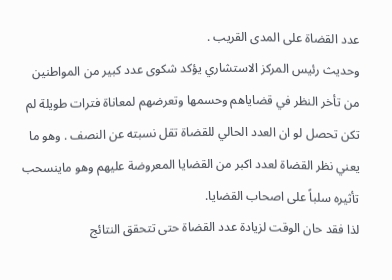عدد القضاة على المدى القريب .
وحديث رئيس المركز الاستشاري يؤكد شكوى عدد كبير من المواطنين من تأخر النظر في قضاياهم وحسمها وتعرضهم لمعاناة فترات طويلة لم تكن تحصل لو ان العدد الحالي للقضاة تقل نسبته عن النصف . وهو ما يعني نظر القضاة لعدد اكبر من القضايا المعروضة عليهم وهو ماينسحب تأثيره سلباً على اصحاب القضايا.
لذا فقد حان الوقت لزيادة عدد القضاة حتى تتحقق النتائج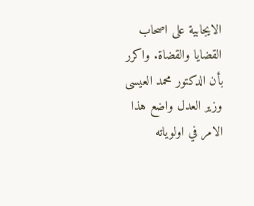الايجابية على اصحاب القضايا والقضاة. واكرر بأن الدكتور محمد العيسى وزير العدل واضع هذا الامر في اولوياته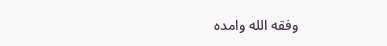وفقه الله وامده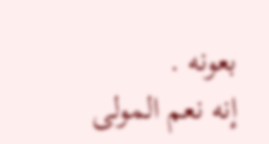بعونه .
إنه نعم المولى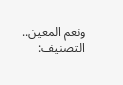ونعم المعين..
التصنيف: